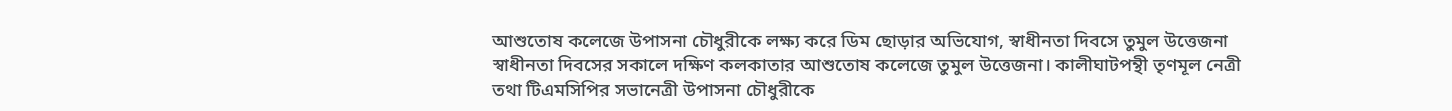আশুতোষ কলেজে উপাসনা চৌধুরীকে লক্ষ্য করে ডিম ছোড়ার অভিযোগ, স্বাধীনতা দিবসে তুমুল উত্তেজনা
স্বাধীনতা দিবসের সকালে দক্ষিণ কলকাতার আশুতোষ কলেজে তুমুল উত্তেজনা। কালীঘাটপন্থী তৃণমূল নেত্রী তথা টিএমসিপির সভানেত্রী উপাসনা চৌধুরীকে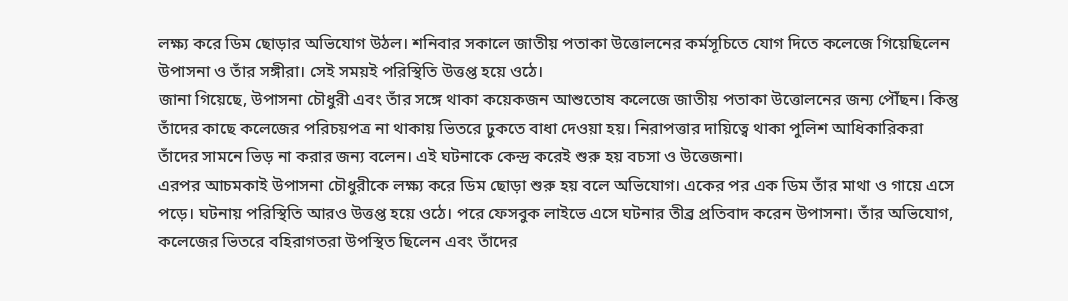লক্ষ্য করে ডিম ছোড়ার অভিযোগ উঠল। শনিবার সকালে জাতীয় পতাকা উত্তোলনের কর্মসূচিতে যোগ দিতে কলেজে গিয়েছিলেন উপাসনা ও তাঁর সঙ্গীরা। সেই সময়ই পরিস্থিতি উত্তপ্ত হয়ে ওঠে।
জানা গিয়েছে, উপাসনা চৌধুরী এবং তাঁর সঙ্গে থাকা কয়েকজন আশুতোষ কলেজে জাতীয় পতাকা উত্তোলনের জন্য পৌঁছন। কিন্তু তাঁদের কাছে কলেজের পরিচয়পত্র না থাকায় ভিতরে ঢুকতে বাধা দেওয়া হয়। নিরাপত্তার দায়িত্বে থাকা পুলিশ আধিকারিকরা তাঁদের সামনে ভিড় না করার জন্য বলেন। এই ঘটনাকে কেন্দ্র করেই শুরু হয় বচসা ও উত্তেজনা।
এরপর আচমকাই উপাসনা চৌধুরীকে লক্ষ্য করে ডিম ছোড়া শুরু হয় বলে অভিযোগ। একের পর এক ডিম তাঁর মাথা ও গায়ে এসে পড়ে। ঘটনায় পরিস্থিতি আরও উত্তপ্ত হয়ে ওঠে। পরে ফেসবুক লাইভে এসে ঘটনার তীব্র প্রতিবাদ করেন উপাসনা। তাঁর অভিযোগ, কলেজের ভিতরে বহিরাগতরা উপস্থিত ছিলেন এবং তাঁদের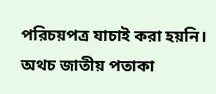পরিচয়পত্র যাচাই করা হয়নি। অথচ জাতীয় পতাকা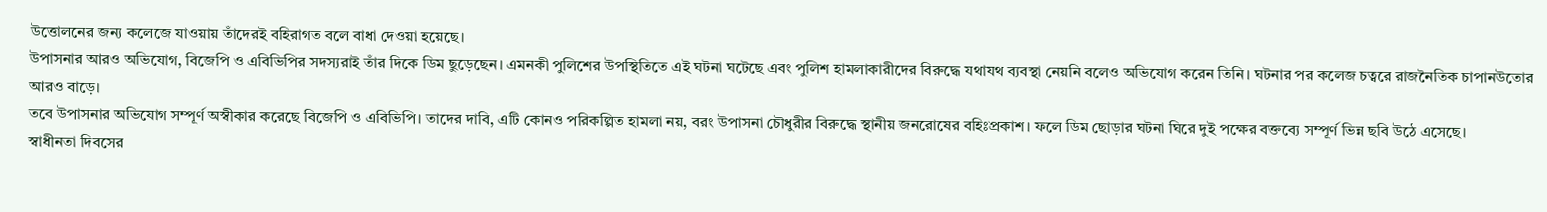উত্তোলনের জন্য কলেজে যাওয়ায় তাঁদেরই বহিরাগত বলে বাধা দেওয়া হয়েছে।
উপাসনার আরও অভিযোগ, বিজেপি ও এবিভিপির সদস্যরাই তাঁর দিকে ডিম ছুড়েছেন। এমনকী পুলিশের উপস্থিতিতে এই ঘটনা ঘটেছে এবং পুলিশ হামলাকারীদের বিরুদ্ধে যথাযথ ব্যবস্থা নেয়নি বলেও অভিযোগ করেন তিনি। ঘটনার পর কলেজ চত্বরে রাজনৈতিক চাপানউতোর আরও বাড়ে।
তবে উপাসনার অভিযোগ সম্পূর্ণ অস্বীকার করেছে বিজেপি ও এবিভিপি। তাদের দাবি, এটি কোনও পরিকল্পিত হামলা নয়, বরং উপাসনা চৌধুরীর বিরুদ্ধে স্থানীয় জনরোষের বহিঃপ্রকাশ। ফলে ডিম ছোড়ার ঘটনা ঘিরে দুই পক্ষের বক্তব্যে সম্পূর্ণ ভিন্ন ছবি উঠে এসেছে।
স্বাধীনতা দিবসের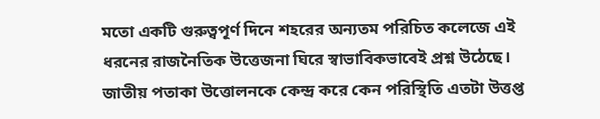মতো একটি গুরুত্বপূর্ণ দিনে শহরের অন্যতম পরিচিত কলেজে এই ধরনের রাজনৈতিক উত্তেজনা ঘিরে স্বাভাবিকভাবেই প্রশ্ন উঠেছে। জাতীয় পতাকা উত্তোলনকে কেন্দ্র করে কেন পরিস্থিতি এতটা উত্তপ্ত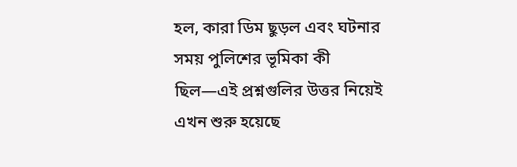হল, কারা ডিম ছুড়ল এবং ঘটনার সময় পুলিশের ভূমিকা কী ছিল—এই প্রশ্নগুলির উত্তর নিয়েই এখন শুরু হয়েছে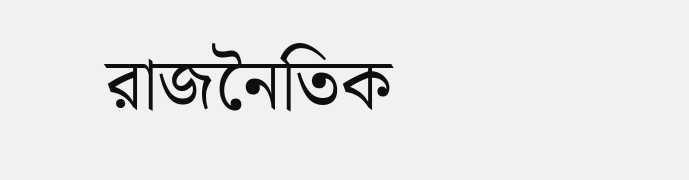রাজনৈতিক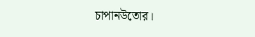চাপানউতোর।